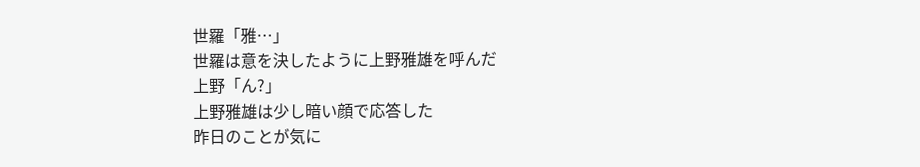世羅「雅…」
世羅は意を決したように上野雅雄を呼んだ
上野「ん?」
上野雅雄は少し暗い顔で応答した
昨日のことが気に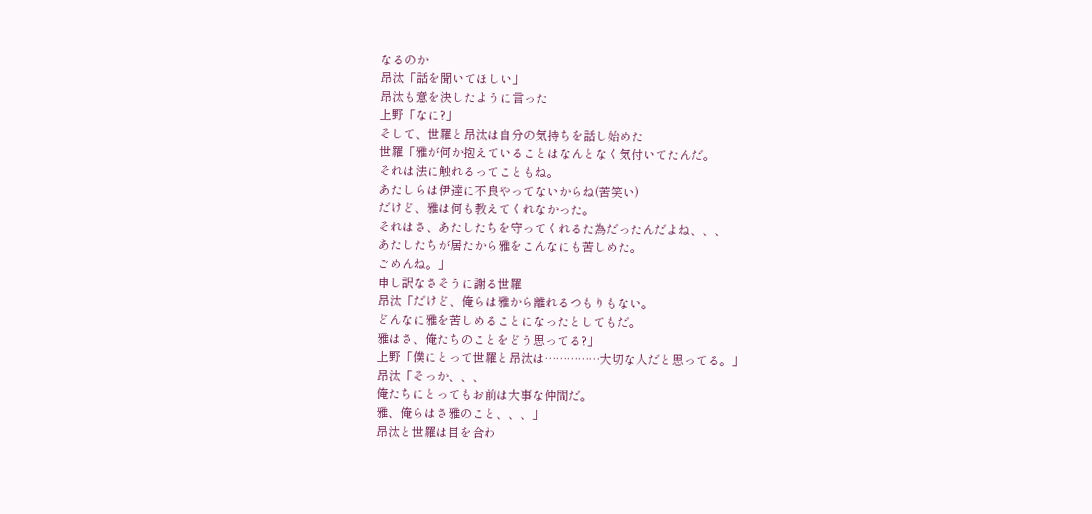なるのか
昂汰「話を聞いてほしい」
昂汰も意を決したように言った
上野「なに?」
そして、世羅と昂汰は自分の気持ちを話し始めた
世羅「雅が何か抱えていることはなんとなく気付いてたんだ。
それは法に触れるってこともね。
あたしらは伊達に不良やってないからね(苦笑い)
だけど、雅は何も教えてくれなかった。
それはさ、あたしたちを守ってくれるた為だったんだよね、、、
あたしたちが居たから雅をこんなにも苦しめた。
ごめんね。」
申し訳なさそうに謝る世羅
昂汰「だけど、俺らは雅から離れるつもりもない。
どんなに雅を苦しめることになったとしてもだ。
雅はさ、俺たちのことをどう思ってる?」
上野「僕にとって世羅と昂汰は……………大切な人だと思ってる。」
昂汰「そっか、、、
俺たちにとってもお前は大事な仲間だ。
雅、俺らはさ雅のこと、、、」
昂汰と世羅は目を合わ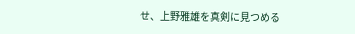せ、上野雅雄を真剣に見つめる